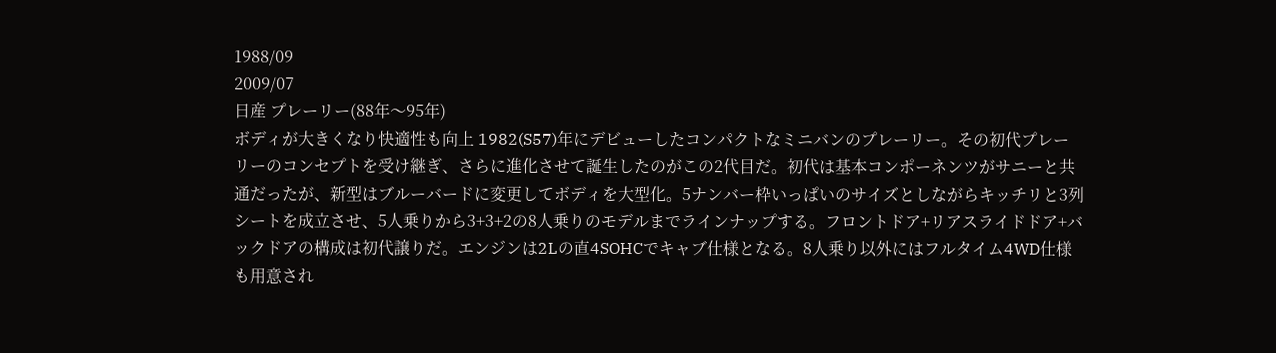1988/09
2009/07
日産 プレーリー(88年〜95年)
ボディが大きくなり快適性も向上 1982(S57)年にデビューしたコンパクトなミニバンのプレーリー。その初代プレーリーのコンセプトを受け継ぎ、さらに進化させて誕生したのがこの2代目だ。初代は基本コンポーネンツがサニーと共通だったが、新型はブルーバードに変更してボディを大型化。5ナンバー枠いっぱいのサイズとしながらキッチリと3列シートを成立させ、5人乗りから3+3+2の8人乗りのモデルまでラインナップする。フロントドア+リアスライドドア+バックドアの構成は初代譲りだ。エンジンは2Lの直4SOHCでキャブ仕様となる。8人乗り以外にはフルタイム4WD仕様も用意され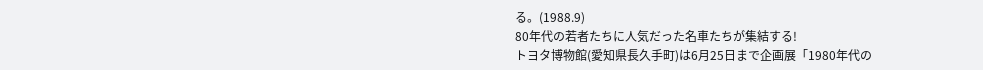る。(1988.9)
80年代の若者たちに人気だった名車たちが集結する!
トヨタ博物館(愛知県長久手町)は6月25日まで企画展「1980年代の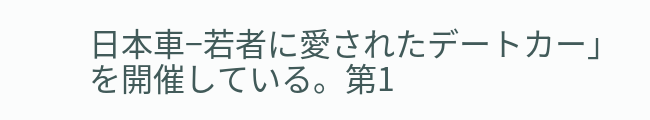日本車−若者に愛されたデートカー」を開催している。第1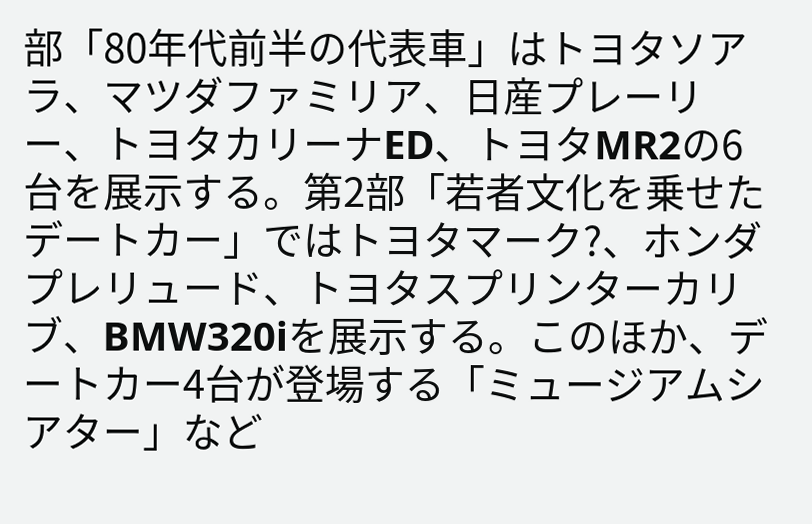部「80年代前半の代表車」はトヨタソアラ、マツダファミリア、日産プレーリー、トヨタカリーナED、トヨタMR2の6台を展示する。第2部「若者文化を乗せたデートカー」ではトヨタマーク?、ホンダプレリュード、トヨタスプリンターカリブ、BMW320iを展示する。このほか、デートカー4台が登場する「ミュージアムシアター」など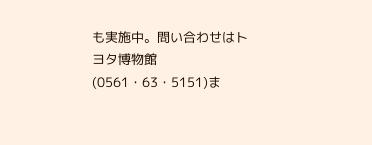も実施中。問い合わせはトヨタ博物館(0561・63・5151)ま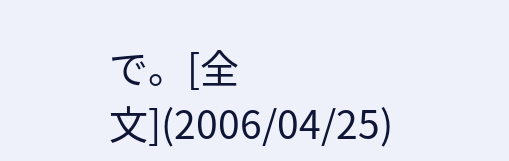で。[全文](2006/04/25)